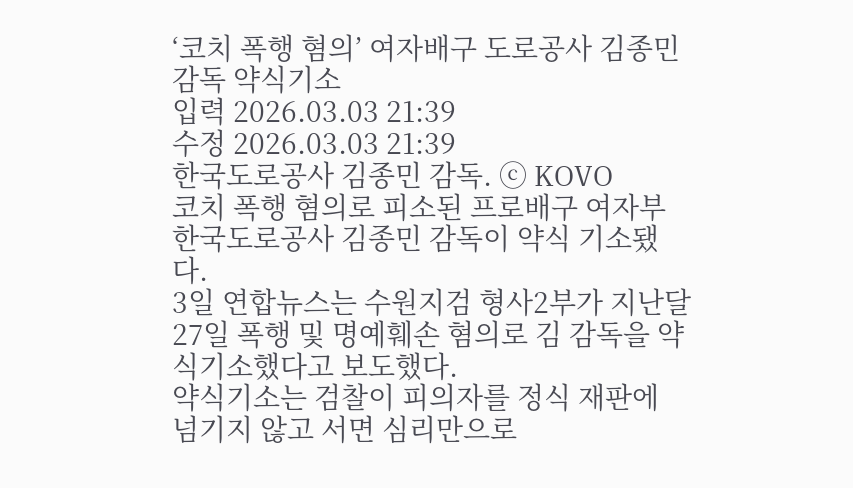‘코치 폭행 혐의’ 여자배구 도로공사 김종민 감독 약식기소
입력 2026.03.03 21:39
수정 2026.03.03 21:39
한국도로공사 김종민 감독. ⓒ KOVO
코치 폭행 혐의로 피소된 프로배구 여자부 한국도로공사 김종민 감독이 약식 기소됐다.
3일 연합뉴스는 수원지검 형사2부가 지난달 27일 폭행 및 명예훼손 혐의로 김 감독을 약식기소했다고 보도했다.
약식기소는 검찰이 피의자를 정식 재판에 넘기지 않고 서면 심리만으로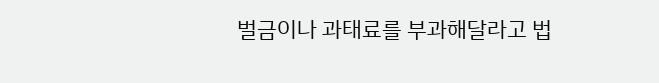벌금이나 과태료를 부과해달라고 법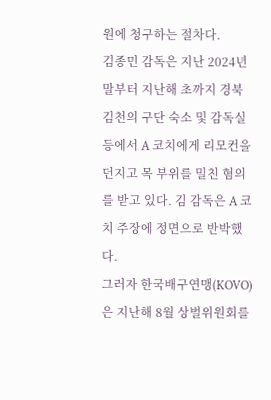원에 청구하는 절차다.
김종민 감독은 지난 2024년 말부터 지난해 초까지 경북 김천의 구단 숙소 및 감독실 등에서 A 코치에게 리모컨을 던지고 목 부위를 밀친 혐의를 받고 있다. 김 감독은 A 코치 주장에 정면으로 반박했다.
그러자 한국배구연맹(KOVO)은 지난해 8월 상벌위원회를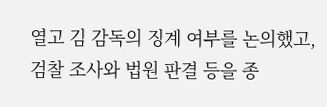열고 김 감독의 징계 여부를 논의했고, 검찰 조사와 법원 판결 등을 종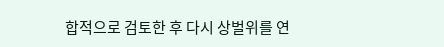합적으로 검토한 후 다시 상벌위를 연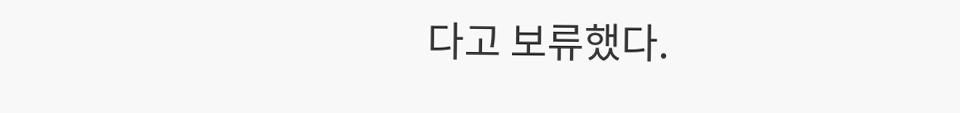다고 보류했다.